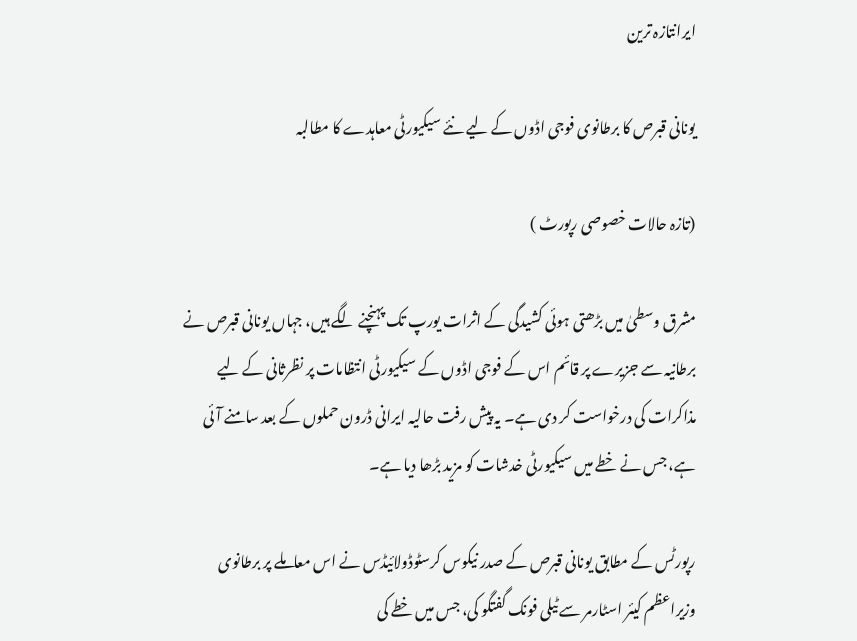ایرانتازہ ترین

یونانی قبرص کا برطانوی فوجی اڈوں کے لیے نئے سیکیورٹی معاہدے کا مطالبہ

(تازہ حالات خصوصی رپورٹ )

مشرق وسطیٰ میں بڑھتی ہوئی کشیدگی کے اثرات یورپ تک پہنچنے لگے ہیں، جہاں یونانی قبرص نے برطانیہ سے جزیرے پر قائم اس کے فوجی اڈوں کے سیکیورٹی انتظامات پر نظرثانی کے لیے مذاکرات کی درخواست کر دی ہے۔ یہ پیش رفت حالیہ ایرانی ڈرون حملوں کے بعد سامنے آئی ہے، جس نے خطے میں سیکیورٹی خدشات کو مزید بڑھا دیا ہے۔

رپورٹس کے مطابق یونانی قبرص کے صدر نیکوس کرسٹوڈولائیڈس نے اس معاملے پر برطانوی وزیراعظم کیئر اسٹارمر سے ٹیلی فونک گفتگو کی، جس میں خطے کی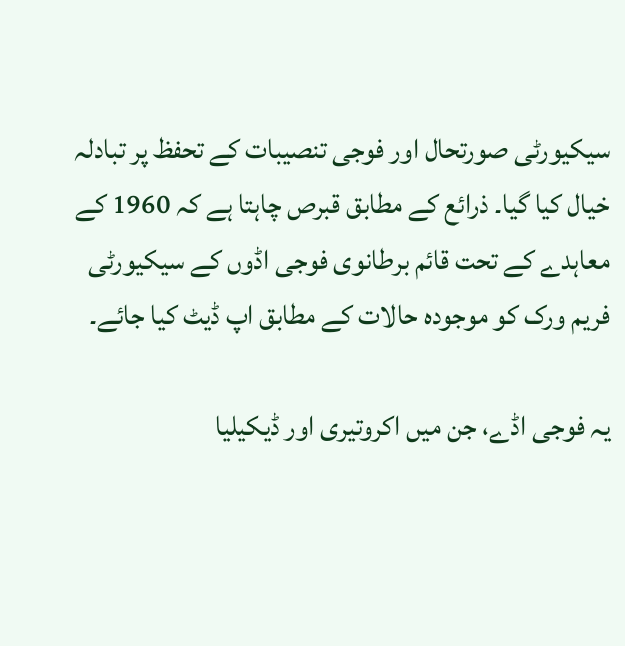سیکیورٹی صورتحال اور فوجی تنصیبات کے تحفظ پر تبادلہ خیال کیا گیا۔ ذرائع کے مطابق قبرص چاہتا ہے کہ 1960 کے معاہدے کے تحت قائم برطانوی فوجی اڈوں کے سیکیورٹی فریم ورک کو موجودہ حالات کے مطابق اپ ڈیٹ کیا جائے۔

یہ فوجی اڈے، جن میں اکروتیری اور ڈیکیلیا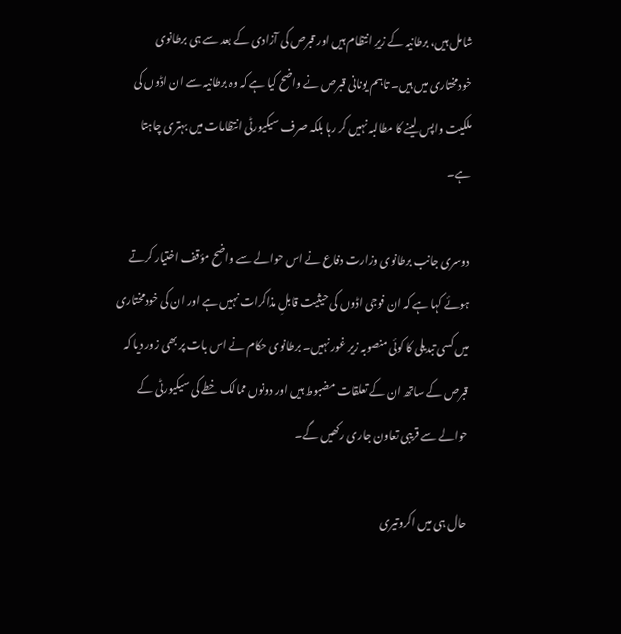شامل ہیں، برطانیہ کے زیرِ انتظام ہیں اور قبرص کی آزادی کے بعد سے ہی برطانوی خودمختاری میں ہیں۔ تاہم یونانی قبرص نے واضح کیا ہے کہ وہ برطانیہ سے ان اڈوں کی ملکیت واپس لینے کا مطالبہ نہیں کر رہا بلکہ صرف سیکیورٹی انتظامات میں بہتری چاہتا ہے۔

دوسری جانب برطانوی وزارت دفاع نے اس حوالے سے واضح مؤقف اختیار کرتے ہوئے کہا ہے کہ ان فوجی اڈوں کی حیثیت قابلِ مذاکرات نہیں ہے اور ان کی خودمختاری میں کسی تبدیلی کا کوئی منصوبہ زیر غور نہیں۔ برطانوی حکام نے اس بات پر بھی زور دیا کہ قبرص کے ساتھ ان کے تعلقات مضبوط ہیں اور دونوں ممالک خطے کی سیکیورٹی کے حوالے سے قریبی تعاون جاری رکھیں گے۔

حال ہی میں اکروتیری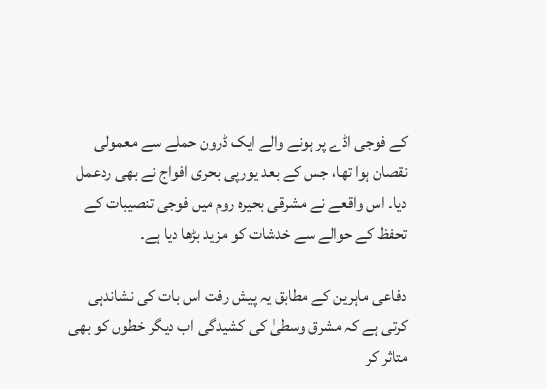کے فوجی اڈے پر ہونے والے ایک ڈرون حملے سے معمولی نقصان ہوا تھا، جس کے بعد یورپی بحری افواج نے بھی ردعمل دیا۔ اس واقعے نے مشرقی بحیرہ روم میں فوجی تنصیبات کے تحفظ کے حوالے سے خدشات کو مزید بڑھا دیا ہے۔

دفاعی ماہرین کے مطابق یہ پیش رفت اس بات کی نشاندہی کرتی ہے کہ مشرق وسطیٰ کی کشیدگی اب دیگر خطوں کو بھی متاثر کر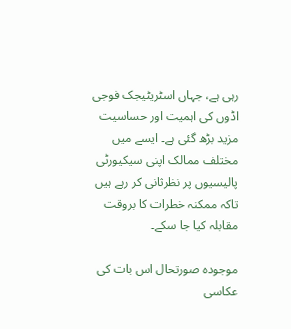رہی ہے، جہاں اسٹریٹیجک فوجی اڈوں کی اہمیت اور حساسیت مزید بڑھ گئی ہے۔ ایسے میں مختلف ممالک اپنی سیکیورٹی پالیسیوں پر نظرثانی کر رہے ہیں تاکہ ممکنہ خطرات کا بروقت مقابلہ کیا جا سکے۔

موجودہ صورتحال اس بات کی عکاسی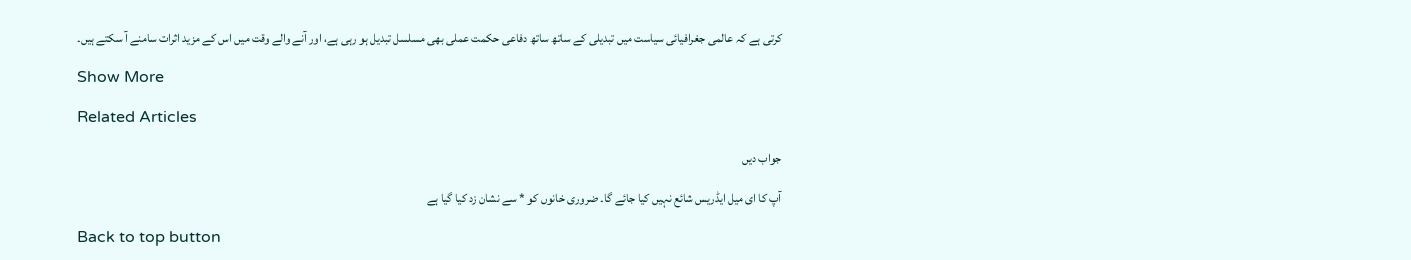کرتی ہے کہ عالمی جغرافیائی سیاست میں تبدیلی کے ساتھ ساتھ دفاعی حکمت عملی بھی مسلسل تبدیل ہو رہی ہے، اور آنے والے وقت میں اس کے مزید اثرات سامنے آ سکتے ہیں۔

Show More

Related Articles

جواب دیں

آپ کا ای میل ایڈریس شائع نہیں کیا جائے گا۔ ضروری خانوں کو * سے نشان زد کیا گیا ہے

Back to top button